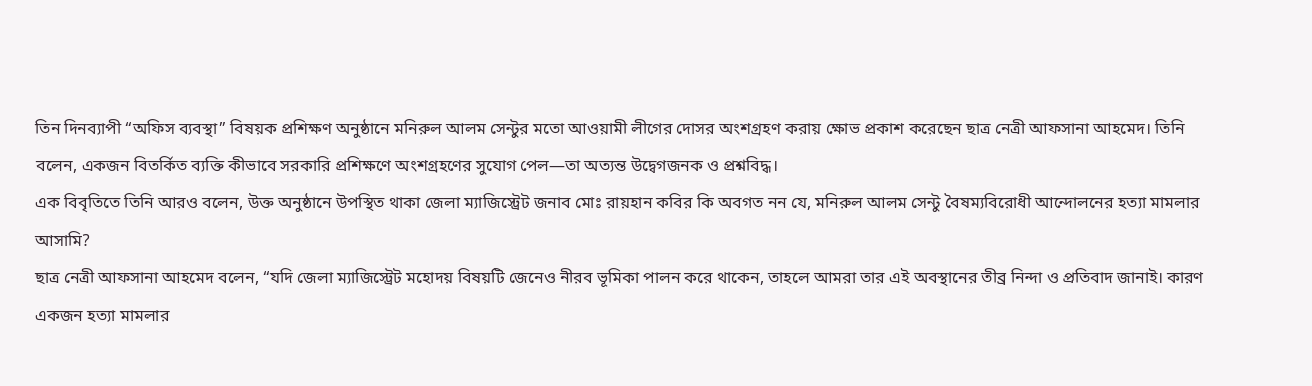তিন দিনব্যাপী “অফিস ব্যবস্থা” বিষয়ক প্রশিক্ষণ অনুষ্ঠানে মনিরুল আলম সেন্টুর মতো আওয়ামী লীগের দোসর অংশগ্রহণ করায় ক্ষোভ প্রকাশ করেছেন ছাত্র নেত্রী আফসানা আহমেদ। তিনি বলেন, একজন বিতর্কিত ব্যক্তি কীভাবে সরকারি প্রশিক্ষণে অংশগ্রহণের সুযোগ পেল—তা অত্যন্ত উদ্বেগজনক ও প্রশ্নবিদ্ধ।
এক বিবৃতিতে তিনি আরও বলেন, উক্ত অনুষ্ঠানে উপস্থিত থাকা জেলা ম্যাজিস্ট্রেট জনাব মোঃ রায়হান কবির কি অবগত নন যে, মনিরুল আলম সেন্টু বৈষম্যবিরোধী আন্দোলনের হত্যা মামলার আসামি?
ছাত্র নেত্রী আফসানা আহমেদ বলেন, “যদি জেলা ম্যাজিস্ট্রেট মহোদয় বিষয়টি জেনেও নীরব ভূমিকা পালন করে থাকেন, তাহলে আমরা তার এই অবস্থানের তীব্র নিন্দা ও প্রতিবাদ জানাই। কারণ একজন হত্যা মামলার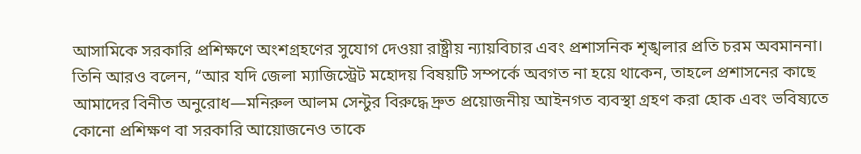আসামিকে সরকারি প্রশিক্ষণে অংশগ্রহণের সুযোগ দেওয়া রাষ্ট্রীয় ন্যায়বিচার এবং প্রশাসনিক শৃঙ্খলার প্রতি চরম অবমাননা।
তিনি আরও বলেন, “আর যদি জেলা ম্যাজিস্ট্রেট মহোদয় বিষয়টি সম্পর্কে অবগত না হয়ে থাকেন, তাহলে প্রশাসনের কাছে আমাদের বিনীত অনুরোধ—মনিরুল আলম সেন্টুর বিরুদ্ধে দ্রুত প্রয়োজনীয় আইনগত ব্যবস্থা গ্রহণ করা হোক এবং ভবিষ্যতে কোনো প্রশিক্ষণ বা সরকারি আয়োজনেও তাকে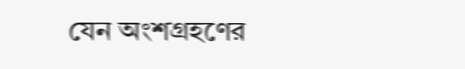যেন অংশগ্রহণের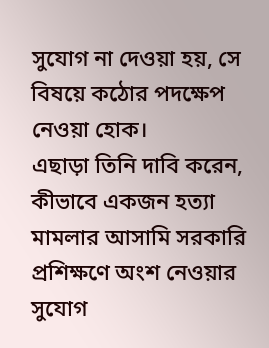সুযোগ না দেওয়া হয়, সে বিষয়ে কঠোর পদক্ষেপ নেওয়া হোক।
এছাড়া তিনি দাবি করেন, কীভাবে একজন হত্যা মামলার আসামি সরকারি প্রশিক্ষণে অংশ নেওয়ার সুযোগ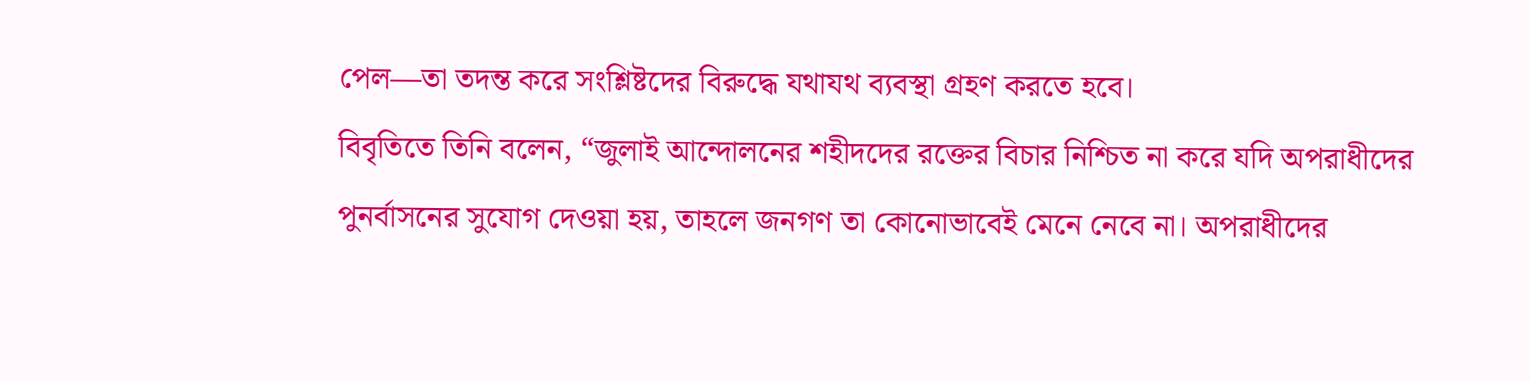পেল—তা তদন্ত করে সংশ্লিষ্টদের বিরুদ্ধে যথাযথ ব্যবস্থা গ্রহণ করতে হবে।
বিবৃতিতে তিনি বলেন, “জুলাই আন্দোলনের শহীদদের রক্তের বিচার নিশ্চিত না করে যদি অপরাধীদের পুনর্বাসনের সুযোগ দেওয়া হয়, তাহলে জনগণ তা কোনোভাবেই মেনে নেবে না। অপরাধীদের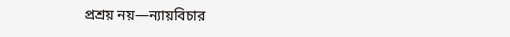প্রশ্রয় নয়—ন্যায়বিচার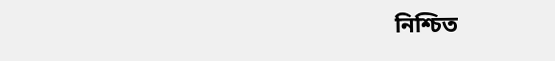নিশ্চিত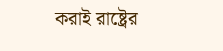করাই রাষ্ট্রের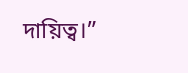দায়িত্ব।”